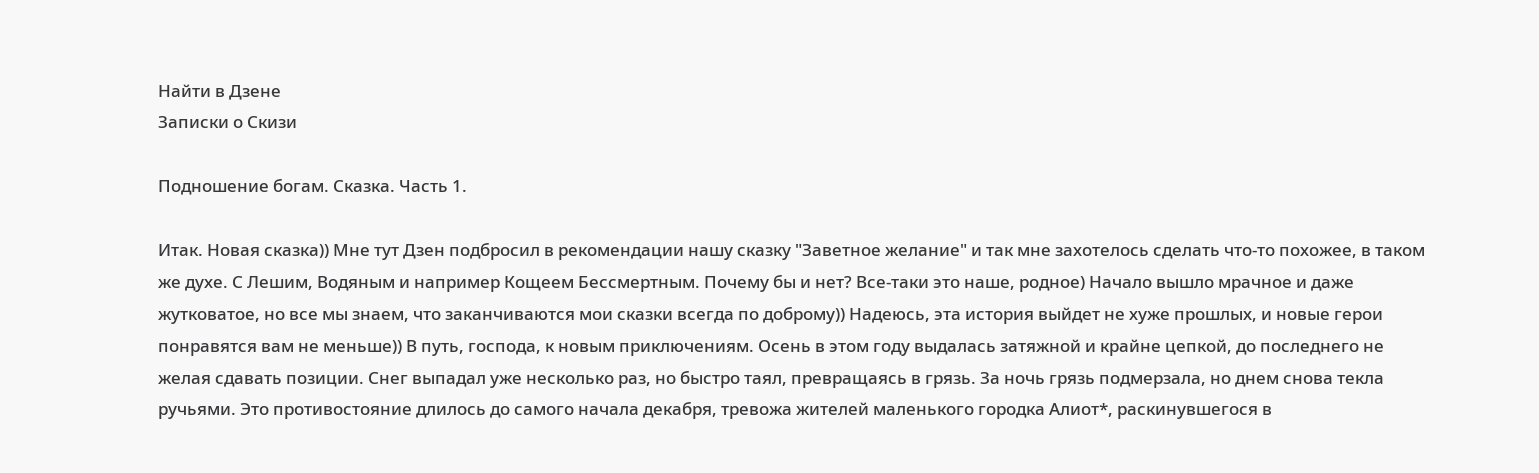Найти в Дзене
Записки о Скизи

Подношение богам. Сказка. Часть 1.

Итак. Новая сказка)) Мне тут Дзен подбросил в рекомендации нашу сказку "Заветное желание" и так мне захотелось сделать что-то похожее, в таком же духе. С Лешим, Водяным и например Кощеем Бессмертным. Почему бы и нет? Все-таки это наше, родное) Начало вышло мрачное и даже жутковатое, но все мы знаем, что заканчиваются мои сказки всегда по доброму)) Надеюсь, эта история выйдет не хуже прошлых, и новые герои понравятся вам не меньше)) В путь, господа, к новым приключениям. Осень в этом году выдалась затяжной и крайне цепкой, до последнего не желая сдавать позиции. Снег выпадал уже несколько раз, но быстро таял, превращаясь в грязь. За ночь грязь подмерзала, но днем снова текла ручьями. Это противостояние длилось до самого начала декабря, тревожа жителей маленького городка Алиот*, раскинувшегося в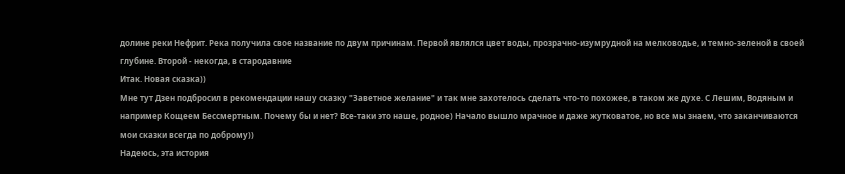долине реки Нефрит. Река получила свое название по двум причинам. Первой являлся цвет воды, прозрачно-изумрудной на мелководье, и темно-зеленой в своей глубине. Второй - некогда, в стародавние
Итак. Новая сказка))
Мне тут Дзен подбросил в рекомендации нашу сказку "Заветное желание" и так мне захотелось сделать что-то похожее, в таком же духе. С Лешим, Водяным и например Кощеем Бессмертным. Почему бы и нет? Все-таки это наше, родное) Начало вышло мрачное и даже жутковатое, но все мы знаем, что заканчиваются мои сказки всегда по доброму))
Надеюсь, эта история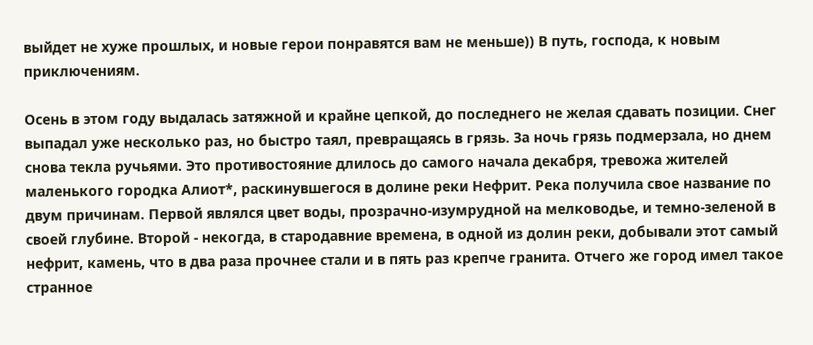выйдет не хуже прошлых, и новые герои понравятся вам не меньше)) В путь, господа, к новым приключениям.

Осень в этом году выдалась затяжной и крайне цепкой, до последнего не желая сдавать позиции. Снег выпадал уже несколько раз, но быстро таял, превращаясь в грязь. За ночь грязь подмерзала, но днем снова текла ручьями. Это противостояние длилось до самого начала декабря, тревожа жителей маленького городка Алиот*, раскинувшегося в долине реки Нефрит. Река получила свое название по двум причинам. Первой являлся цвет воды, прозрачно-изумрудной на мелководье, и темно-зеленой в своей глубине. Второй - некогда, в стародавние времена, в одной из долин реки, добывали этот самый нефрит, камень, что в два раза прочнее стали и в пять раз крепче гранита. Отчего же город имел такое странное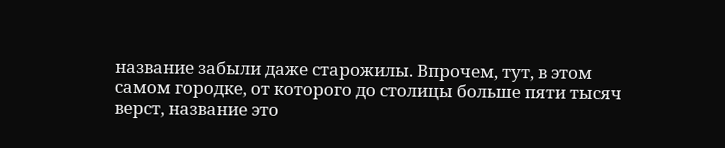название забыли даже старожилы. Впрочем, тут, в этом самом городке, от которого до столицы больше пяти тысяч верст, название это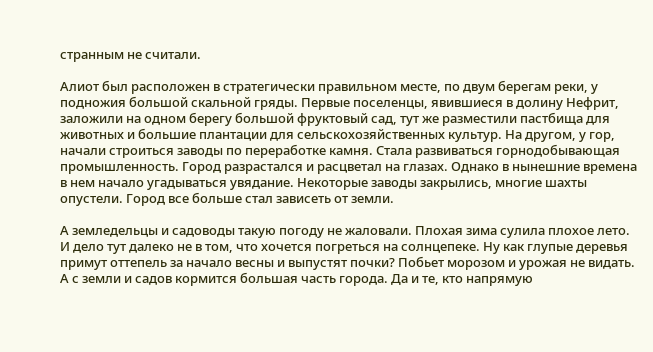странным не считали.

Алиот был расположен в стратегически правильном месте, по двум берегам реки, у подножия большой скальной гряды. Первые поселенцы, явившиеся в долину Нефрит, заложили на одном берегу большой фруктовый сад, тут же разместили пастбища для животных и большие плантации для сельскохозяйственных культур. На другом, у гор, начали строиться заводы по переработке камня. Стала развиваться горнодобывающая промышленность. Город разрастался и расцветал на глазах. Однако в нынешние времена в нем начало угадываться увядание. Некоторые заводы закрылись, многие шахты опустели. Город все больше стал зависеть от земли.

А земледельцы и садоводы такую погоду не жаловали. Плохая зима сулила плохое лето. И дело тут далеко не в том, что хочется погреться на солнцепеке. Ну как глупые деревья примут оттепель за начало весны и выпустят почки? Побьет морозом и урожая не видать. А с земли и садов кормится большая часть города. Да и те, кто напрямую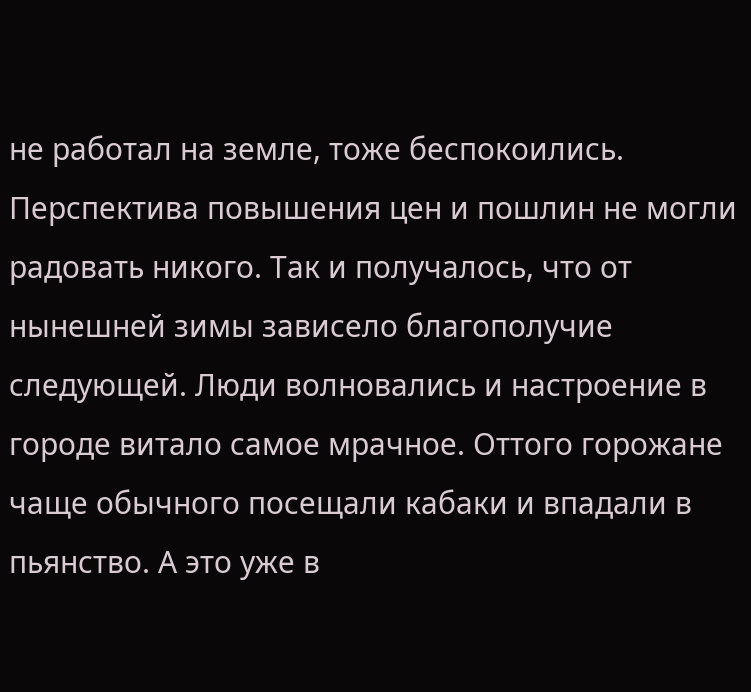не работал на земле, тоже беспокоились. Перспектива повышения цен и пошлин не могли радовать никого. Так и получалось, что от нынешней зимы зависело благополучие следующей. Люди волновались и настроение в городе витало самое мрачное. Оттого горожане чаще обычного посещали кабаки и впадали в пьянство. А это уже в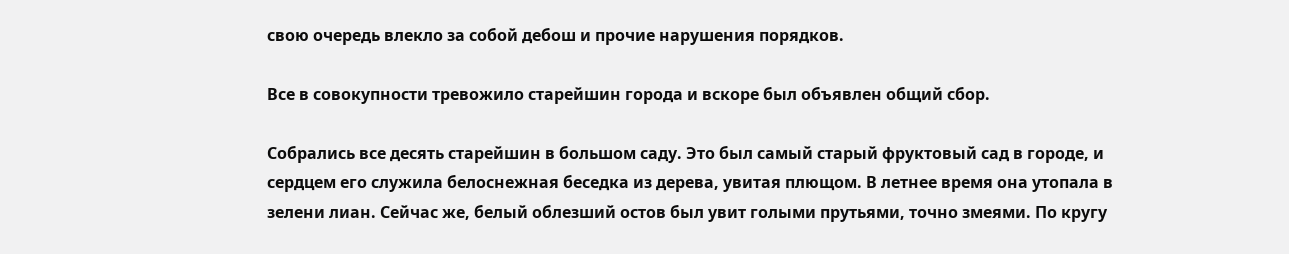свою очередь влекло за собой дебош и прочие нарушения порядков.

Все в совокупности тревожило старейшин города и вскоре был объявлен общий сбор.

Собрались все десять старейшин в большом саду. Это был самый старый фруктовый сад в городе, и сердцем его служила белоснежная беседка из дерева, увитая плющом. В летнее время она утопала в зелени лиан. Сейчас же, белый облезший остов был увит голыми прутьями, точно змеями. По кругу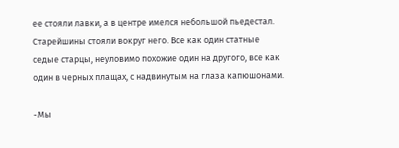ее стояли лавки, а в центре имелся небольшой пьедестал. Старейшины стояли вокруг него. Все как один статные седые старцы, неуловимо похожие один на другого, все как один в черных плащах, с надвинутым на глаза капюшонами.

-Мы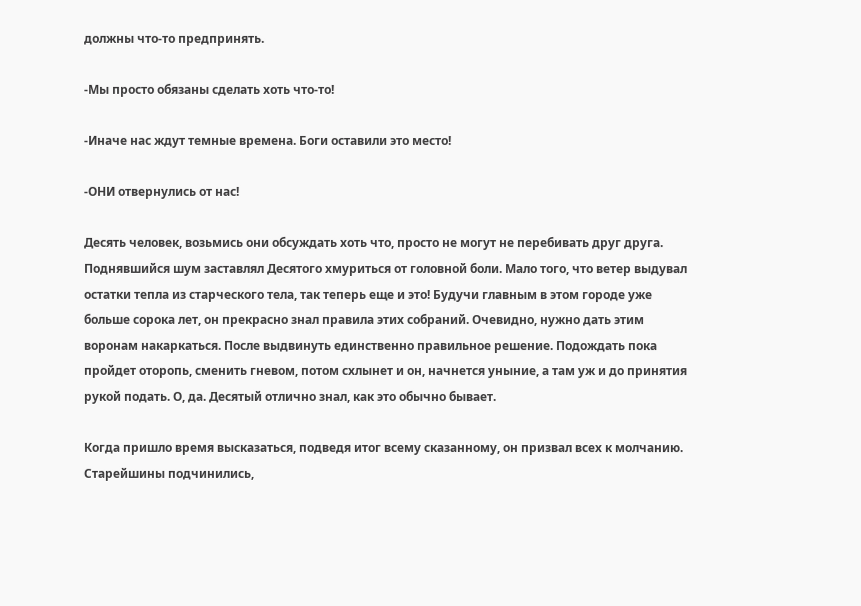должны что-то предпринять.

-Мы просто обязаны сделать хоть что-то!

-Иначе нас ждут темные времена. Боги оставили это место!

-ОНИ отвернулись от нас!

Десять человек, возьмись они обсуждать хоть что, просто не могут не перебивать друг друга. Поднявшийся шум заставлял Десятого хмуриться от головной боли. Мало того, что ветер выдувал остатки тепла из старческого тела, так теперь еще и это! Будучи главным в этом городе уже больше сорока лет, он прекрасно знал правила этих собраний. Очевидно, нужно дать этим воронам накаркаться. После выдвинуть единственно правильное решение. Подождать пока пройдет оторопь, сменить гневом, потом схлынет и он, начнется уныние, а там уж и до принятия рукой подать. О, да. Десятый отлично знал, как это обычно бывает.

Когда пришло время высказаться, подведя итог всему сказанному, он призвал всех к молчанию. Старейшины подчинились,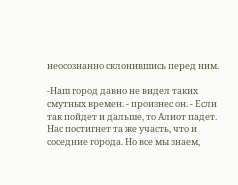неосознанно склонившись перед ним.

-Наш город давно не видел таких смутных времен. - произнес он. - Если так пойдет и дальше, то Алиот падет. Нас постигнет та же участь, что и соседние города. Но все мы знаем,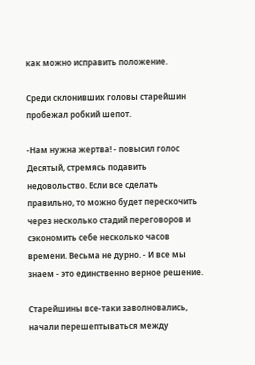как можно исправить положение.

Среди склонивших головы старейшин пробежал робкий шепот.

-Нам нужна жертва! - повысил голос Десятый, стремясь подавить недовольство. Если все сделать правильно, то можно будет перескочить через несколько стадий переговоров и сэкономить себе несколько часов времени. Весьма не дурно. - И все мы знаем - это единственно верное решение.

Старейшины все-таки заволновались, начали перешептываться между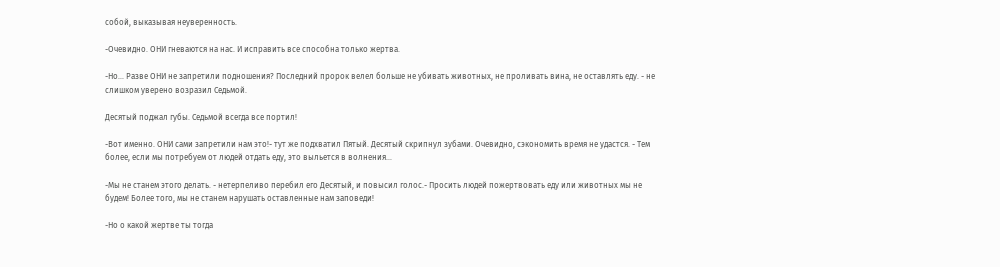собой, выказывая неуверенность.

-Очевидно. ОНИ гневаются на нас. И исправить все способна только жертва.

-Но... Разве ОНИ не запретили подношения? Последний пророк велел больше не убивать животных, не проливать вина, не оставлять еду. - не слишком уверено возразил Седьмой.

Десятый поджал губы. Седьмой всегда все портил!

-Вот именно. ОНИ сами запретили нам это!- тут же подхватил Пятый. Десятый скрипнул зубами. Очевидно, сэкономить время не удастся. - Тем более, если мы потребуем от людей отдать еду, это выльется в волнения...

-Мы не станем этого делать. - нетерпеливо перебил его Десятый, и повысил голос.- Просить людей пожертвовать еду или животных мы не будем! Более того, мы не станем нарушать оставленные нам заповеди!

-Но о какой жертве ты тогда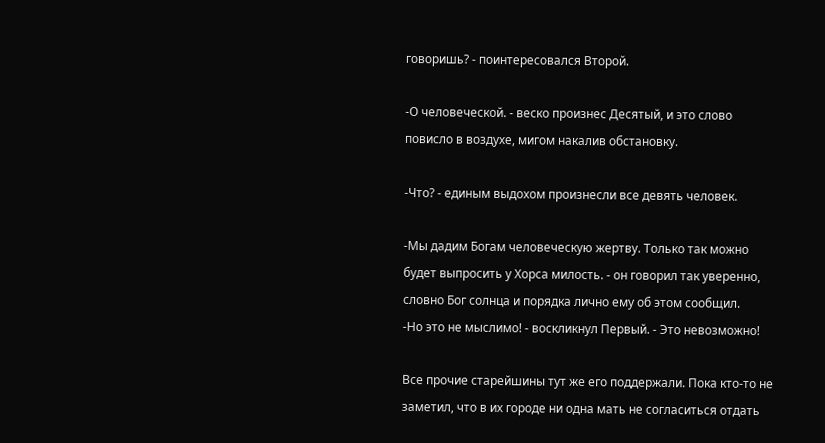говоришь? - поинтересовался Второй.

-О человеческой. - веско произнес Десятый, и это слово повисло в воздухе, мигом накалив обстановку.

-Что? - единым выдохом произнесли все девять человек.

-Мы дадим Богам человеческую жертву. Только так можно будет выпросить у Хорса милость. - он говорил так уверенно, словно Бог солнца и порядка лично ему об этом сообщил.
-Но это не мыслимо! - воскликнул Первый. - Это невозможно!

Все прочие старейшины тут же его поддержали. Пока кто-то не заметил, что в их городе ни одна мать не согласиться отдать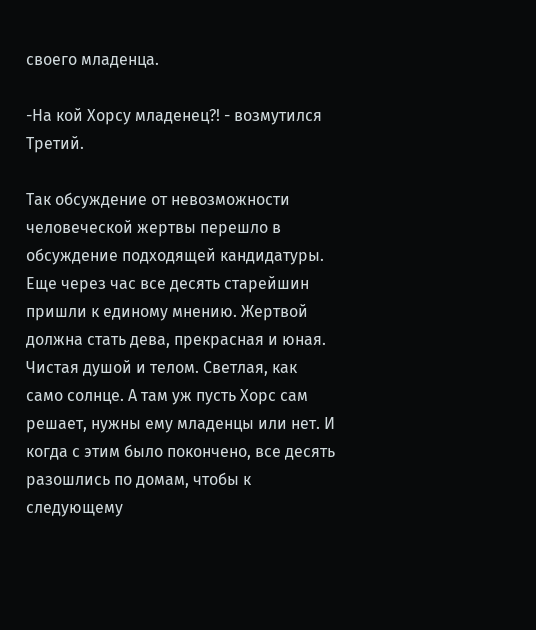своего младенца.

-На кой Хорсу младенец?! - возмутился Третий.

Так обсуждение от невозможности человеческой жертвы перешло в обсуждение подходящей кандидатуры. Еще через час все десять старейшин пришли к единому мнению. Жертвой должна стать дева, прекрасная и юная. Чистая душой и телом. Светлая, как само солнце. А там уж пусть Хорс сам решает, нужны ему младенцы или нет. И когда с этим было покончено, все десять разошлись по домам, чтобы к следующему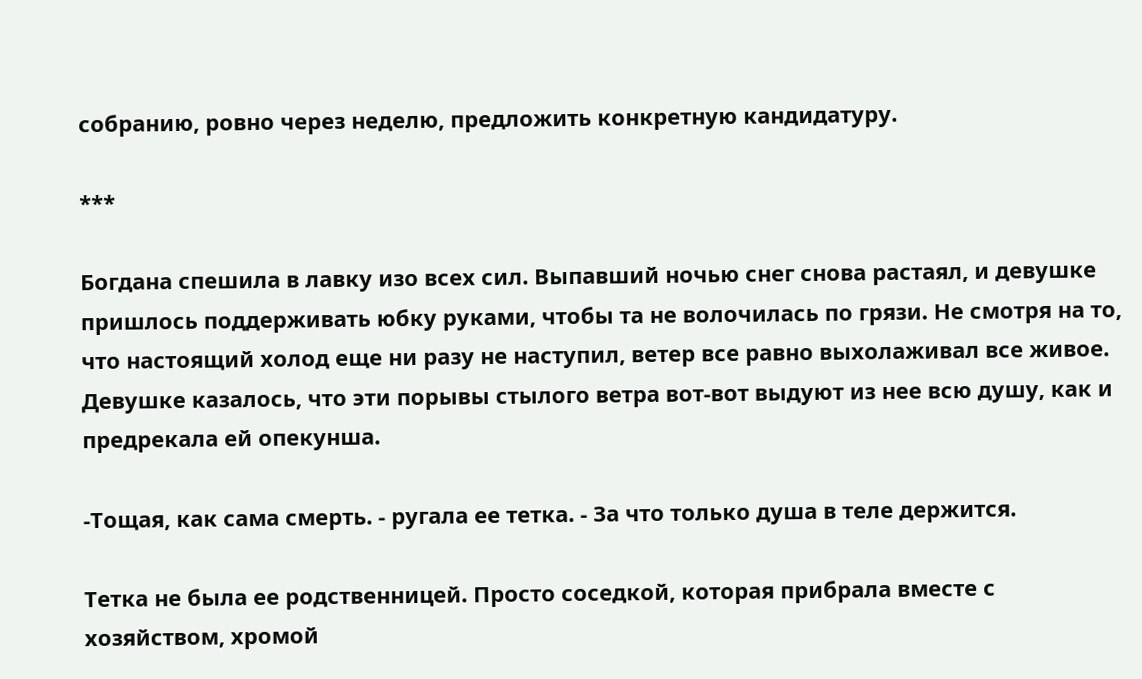собранию, ровно через неделю, предложить конкретную кандидатуру.

***

Богдана спешила в лавку изо всех сил. Выпавший ночью снег снова растаял, и девушке пришлось поддерживать юбку руками, чтобы та не волочилась по грязи. Не смотря на то, что настоящий холод еще ни разу не наступил, ветер все равно выхолаживал все живое. Девушке казалось, что эти порывы стылого ветра вот-вот выдуют из нее всю душу, как и предрекала ей опекунша.

-Тощая, как сама смерть. - ругала ее тетка. - За что только душа в теле держится.

Тетка не была ее родственницей. Просто соседкой, которая прибрала вместе с хозяйством, хромой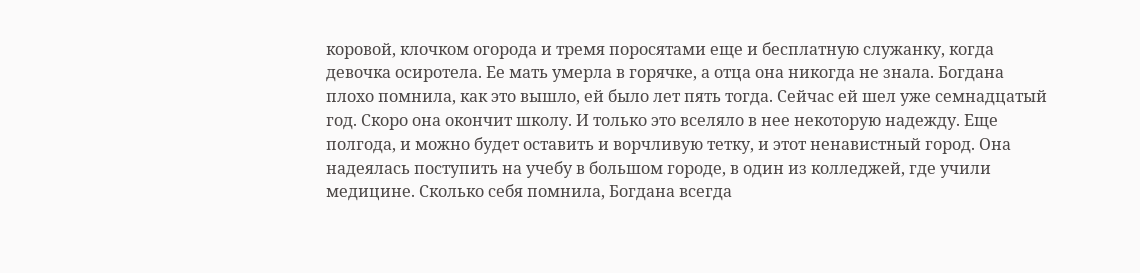коровой, клочком огорода и тремя поросятами еще и бесплатную служанку, когда девочка осиротела. Ее мать умерла в горячке, а отца она никогда не знала. Богдана плохо помнила, как это вышло, ей было лет пять тогда. Сейчас ей шел уже семнадцатый год. Скоро она окончит школу. И только это вселяло в нее некоторую надежду. Еще полгода, и можно будет оставить и ворчливую тетку, и этот ненавистный город. Она надеялась поступить на учебу в большом городе, в один из колледжей, где учили медицине. Сколько себя помнила, Богдана всегда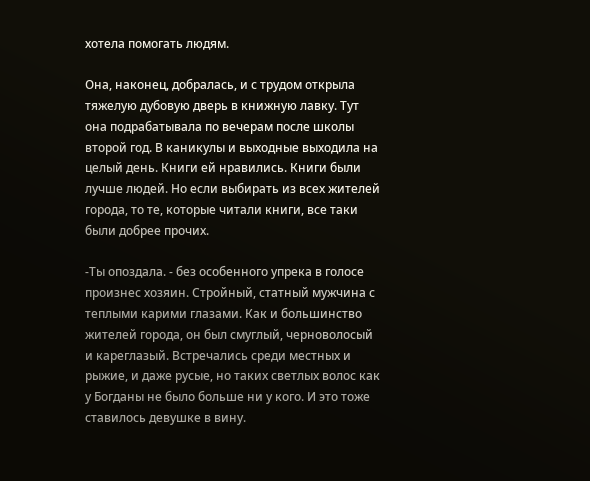хотела помогать людям.

Она, наконец, добралась, и с трудом открыла тяжелую дубовую дверь в книжную лавку. Тут она подрабатывала по вечерам после школы второй год. В каникулы и выходные выходила на целый день. Книги ей нравились. Книги были лучше людей. Но если выбирать из всех жителей города, то те, которые читали книги, все таки были добрее прочих.

-Ты опоздала. - без особенного упрека в голосе произнес хозяин. Стройный, статный мужчина с теплыми карими глазами. Как и большинство жителей города, он был смуглый, черноволосый и кареглазый. Встречались среди местных и рыжие, и даже русые, но таких светлых волос как у Богданы не было больше ни у кого. И это тоже ставилось девушке в вину.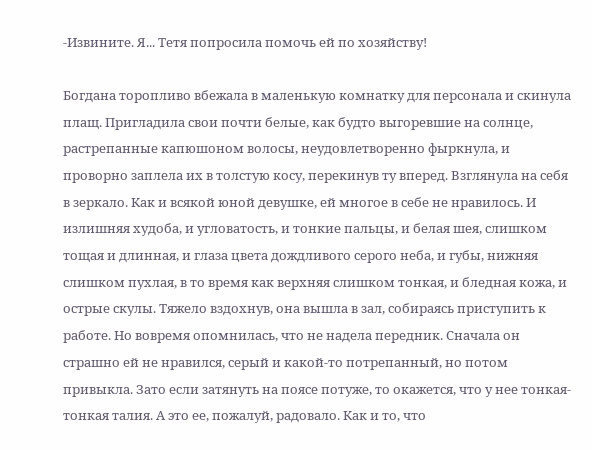-Извините. Я... Тетя попросила помочь ей по хозяйству!

Богдана торопливо вбежала в маленькую комнатку для персонала и скинула плащ. Пригладила свои почти белые, как будто выгоревшие на солнце, растрепанные капюшоном волосы, неудовлетворенно фыркнула, и проворно заплела их в толстую косу, перекинув ту вперед. Взглянула на себя в зеркало. Как и всякой юной девушке, ей многое в себе не нравилось. И излишняя худоба, и угловатость, и тонкие пальцы, и белая шея, слишком тощая и длинная, и глаза цвета дождливого серого неба, и губы, нижняя слишком пухлая, в то время как верхняя слишком тонкая, и бледная кожа, и острые скулы. Тяжело вздохнув, она вышла в зал, собираясь приступить к работе. Но вовремя опомнилась, что не надела передник. Сначала он страшно ей не нравился, серый и какой-то потрепанный, но потом привыкла. Зато если затянуть на поясе потуже, то окажется, что у нее тонкая-тонкая талия. А это ее, пожалуй, радовало. Как и то, что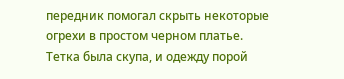передник помогал скрыть некоторые огрехи в простом черном платье. Тетка была скупа, и одежду порой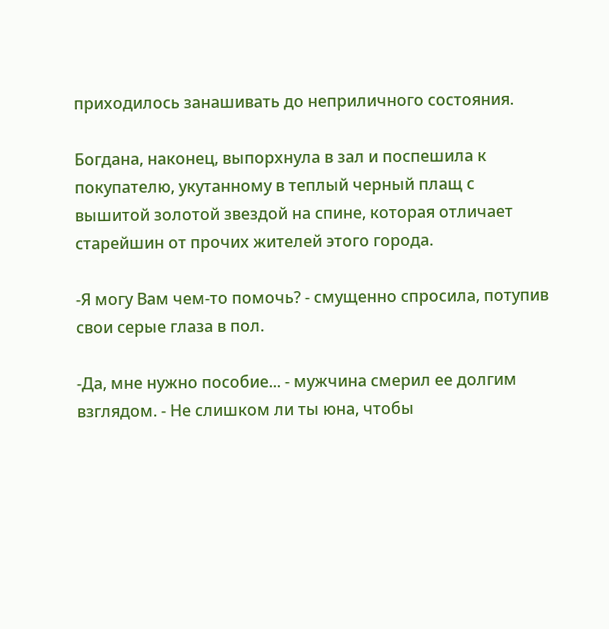приходилось занашивать до неприличного состояния.

Богдана, наконец, выпорхнула в зал и поспешила к покупателю, укутанному в теплый черный плащ с вышитой золотой звездой на спине, которая отличает старейшин от прочих жителей этого города.

-Я могу Вам чем-то помочь? - смущенно спросила, потупив свои серые глаза в пол.

-Да, мне нужно пособие... - мужчина смерил ее долгим взглядом. - Не слишком ли ты юна, чтобы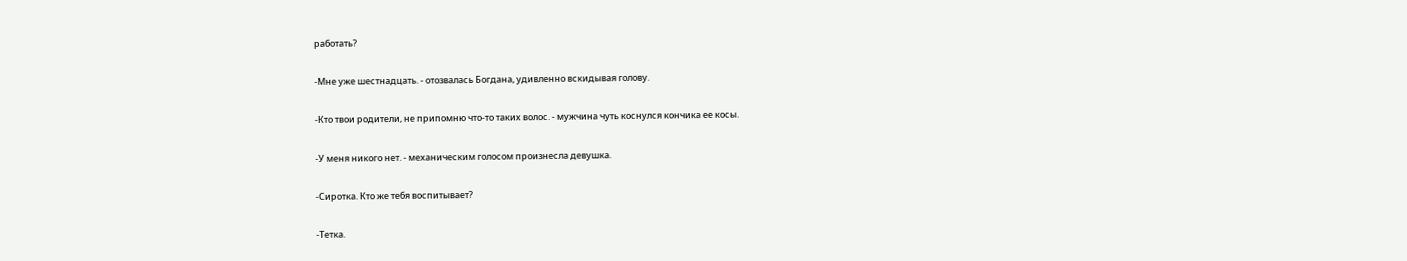работать?

-Мне уже шестнадцать. - отозвалась Богдана, удивленно вскидывая голову.

-Кто твои родители, не припомню что-то таких волос. - мужчина чуть коснулся кончика ее косы.

-У меня никого нет. - механическим голосом произнесла девушка.

-Сиротка. Кто же тебя воспитывает?

-Тетка.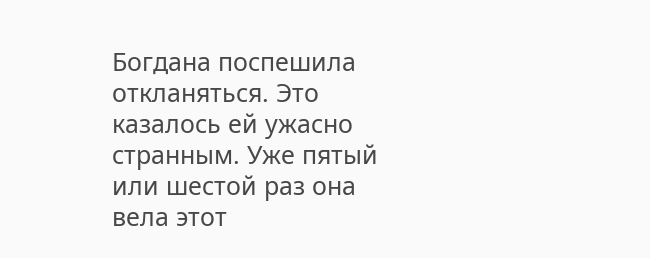Богдана поспешила откланяться. Это казалось ей ужасно странным. Уже пятый или шестой раз она вела этот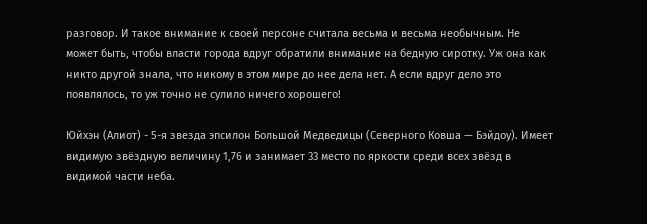разговор. И такое внимание к своей персоне считала весьма и весьма необычным. Не может быть, чтобы власти города вдруг обратили внимание на бедную сиротку. Уж она как никто другой знала, что никому в этом мире до нее дела нет. А если вдруг дело это появлялось, то уж точно не сулило ничего хорошего!

Юйхэн (Алиот) - 5-я звезда эпсилон Большой Медведицы (Северного Ковша — Бэйдоу). Имеет видимую звёздную величину 1,76 и занимает 33 место по яркости среди всех звёзд в видимой части неба.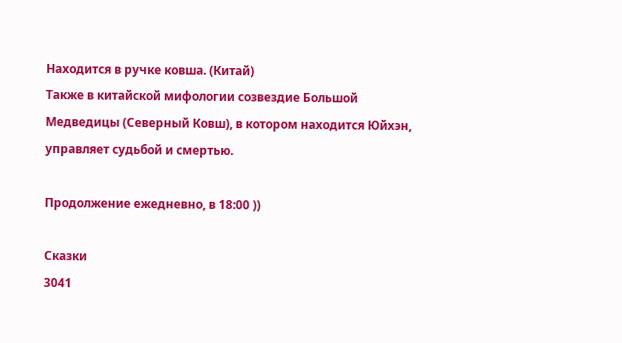Находится в ручке ковша. (Китай)
Также в китайской мифологии созвездие Большой Медведицы (Северный Ковш), в котором находится Юйхэн, управляет судьбой и смертью.

Продолжение ежедневно, в 18:00 ))

Сказки
3041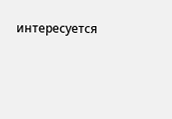интересуется